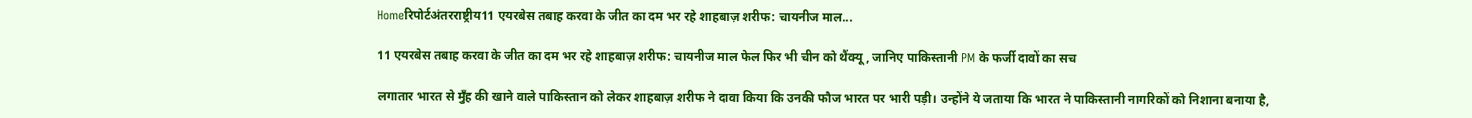Homeरिपोर्टअंतरराष्ट्रीय11 एयरबेस तबाह करवा के जीत का दम भर रहे शाहबाज़ शरीफ: चायनीज माल...

11 एयरबेस तबाह करवा के जीत का दम भर रहे शाहबाज़ शरीफ: चायनीज माल फेल फिर भी चीन को थैंक्यू, जानिए पाकिस्तानी PM के फर्जी दावों का सच

लगातार भारत से मुँह की खाने वाले पाकिस्तान को लेकर शाहबाज़ शरीफ ने दावा किया कि उनकी फौज भारत पर भारी पड़ी। उन्होंने ये जताया कि भारत ने पाकिस्तानी नागरिकों को निशाना बनाया है,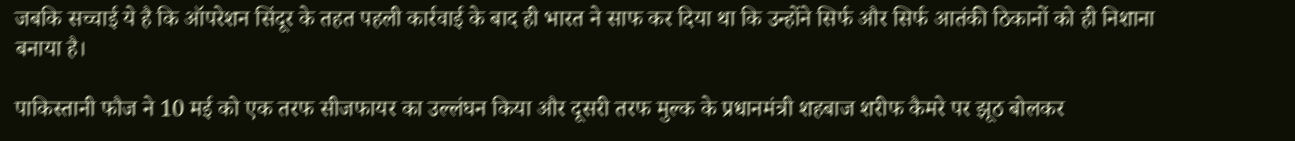जबकि सच्चाई ये है कि ऑपरेशन सिंदूर के तहत पहली कार्रवाई के बाद ही भारत ने साफ कर दिया था कि उन्होंने सिर्फ और सिर्फ आतंकी ठिकानों को ही निशाना बनाया है।

पाकिस्तानी फौज ने 10 मई को एक तरफ सीजफायर का उल्लंघन किया और दूसरी तरफ मुल्क के प्रधानमंत्री शहबाज शरीफ कैमरे पर झूठ बोलकर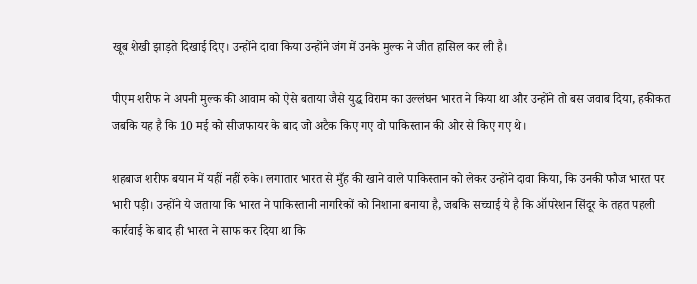खूब शेखी झाड़ते दिखाई दिए। उन्होंने दावा किया उन्होंने जंग में उनके मुल्क ने जीत हासिल कर ली है।

पीएम शरीफ ने अपनी मुल्क की आवाम को ऐसे बताया जैसे युद्ध विराम का उल्लंघन भारत ने किया था और उन्होंने तो बस जवाब दिया, हकीकत जबकि यह है कि 10 मई को सीजफायर के बाद जो अटैक किए गए वो पाकिस्तान की ओर से किए गए थे।

शहबाज शरीफ बयान में यहीं नहीं रुके। लगातार भारत से मुँह की खाने वाले पाकिस्तान को लेकर उन्होंने दावा किया, कि उनकी फौज भारत पर भारी पड़ी। उन्होंने ये जताया कि भारत ने पाकिस्तानी नागरिकों को निशाना बनाया है, जबकि सच्चाई ये है कि ऑपरेशन सिंदूर के तहत पहली कार्रवाई के बाद ही भारत ने साफ कर दिया था कि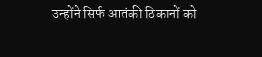उन्होंने सिर्फ आतंकी ठिकानों को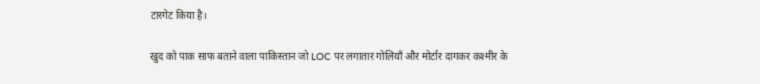टारगेट किया है।

खुद को पाक साफ बताने वाला पाकिस्तान जो LOC पर लगातार गोलियाँ और मोर्टार दागकर कश्मीर के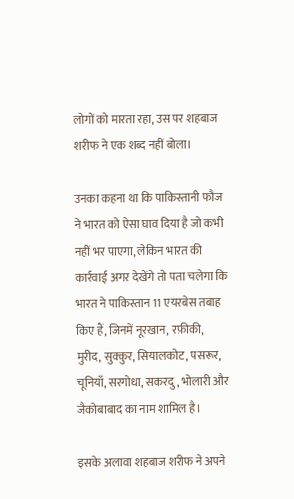लोगों को मारता रहा, उस पर शहबाज शरीफ ने एक शब्द नहीं बोला।

उनका कहना था कि पाकिस्तानी फौज ने भारत को ऐसा घाव दिया है जो कभी नहीं भर पाएगा, लेकिन भारत की कार्रवाई अगर देखेंगे तो पता चलेगा कि भारत ने पाकिस्तान 11 एयरबेस तबाह किए हैं, जिनमें नूरखान, रफ़ीकी, मुरीद, सुक्कुर, सियालकोट, पसरूर, चूनियाँ, सरगोधा, सकरदु, भोलारी और जैकोबाबाद का नाम शामिल है।

इसके अलावा शहबाज शरीफ ने अपने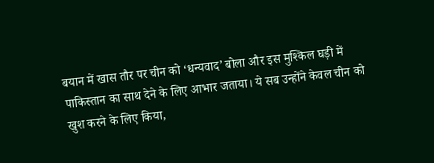बयान में खास तौर पर चीन को ‘धन्यवाद’ बोला और इस मुश्किल घड़ी में पाकिस्तान का साथ देने के लिए आभार जताया। ये सब उन्होंने केवल चीन को खुश करने के लिए किया,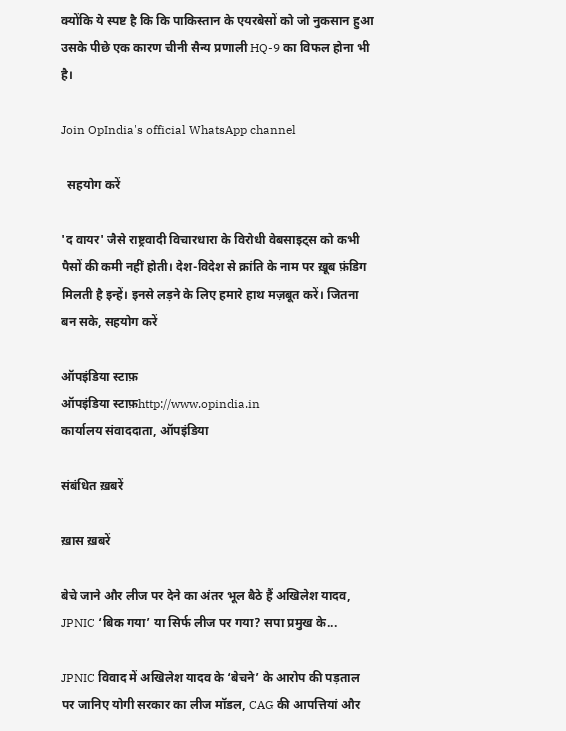क्योंकि ये स्पष्ट है कि कि पाकिस्तान के एयरबेसों को जो नुकसान हुआ उसके पीछे एक कारण चीनी सैन्य प्रणाली HQ-9 का विफल होना भी है।

Join OpIndia's official WhatsApp channel

  सहयोग करें

'द वायर' जैसे राष्ट्रवादी विचारधारा के विरोधी वेबसाइट्स को कभी पैसों की कमी नहीं होती। देश-विदेश से क्रांति के नाम पर ख़ूब फ़ंडिग मिलती है इन्हें। इनसे लड़ने के लिए हमारे हाथ मज़बूत करें। जितना बन सके, सहयोग करें

ऑपइंडिया स्टाफ़
ऑपइंडिया स्टाफ़http://www.opindia.in
कार्यालय संवाददाता, ऑपइंडिया

संबंधित ख़बरें

ख़ास ख़बरें

बेचे जाने और लीज पर देने का अंतर भूल बैठे हैं अखिलेश यादव, JPNIC ‘बिक गया’ या सिर्फ लीज पर गया? सपा प्रमुख के...

JPNIC विवाद में अखिलेश यादव के ‘बेचने’ के आरोप की पड़ताल पर जानिए योगी सरकार का लीज मॉडल, CAG की आपत्तियां और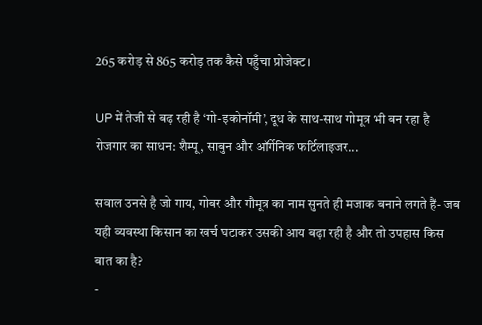265 करोड़ से 865 करोड़ तक कैसे पहुँचा प्रोजेक्ट।

UP में तेजी से बढ़ रही है ‘गो-इकोनॉमी’, दूध के साथ-साथ गोमूत्र भी बन रहा है रोजगार का साधन: शैम्पू, साबुन और ऑर्गेनिक फर्टिलाइजर...

सवाल उनसे है जो गाय, गोबर और गौमूत्र का नाम सुनते ही मजाक बनाने लगते हैं- जब यही व्यवस्था किसान का खर्च घटाकर उसकी आय बढ़ा रही है और तो उपहास किस बात का है?
-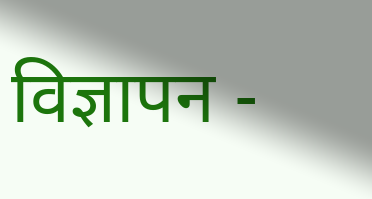विज्ञापन -